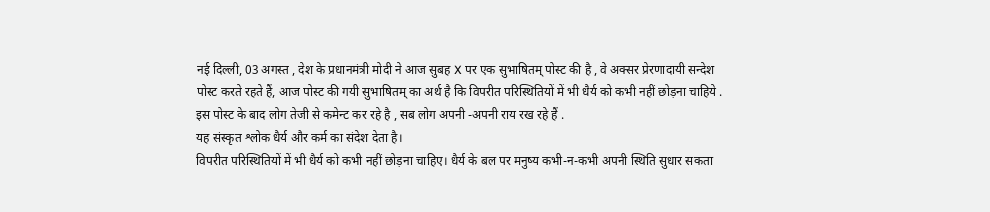नई दिल्ली, 03 अगस्त , देश के प्रधानमंत्री मोदी ने आज सुबह X पर एक सुभाषितम् पोस्ट की है , वे अक्सर प्रेरणादायी सन्देश पोस्ट करते रहते हैं, आज पोस्ट की गयी सुभाषितम् का अर्थ है कि विपरीत परिस्थितियों में भी धैर्य को कभी नहीं छोड़ना चाहिये . इस पोस्ट के बाद लोग तेजी से कमेन्ट कर रहे है , सब लोग अपनी -अपनी राय रख रहे हैं .
यह संस्कृत श्लोक धैर्य और कर्म का संदेश देता है।
विपरीत परिस्थितियों में भी धैर्य को कभी नहीं छोड़ना चाहिए। धैर्य के बल पर मनुष्य कभी-न-कभी अपनी स्थिति सुधार सकता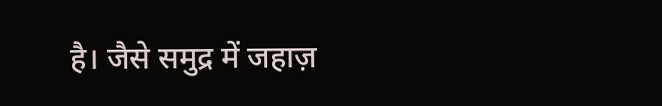है। जैसे समुद्र में जहाज़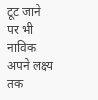टूट जाने पर भी नाविक अपने लक्ष्य तक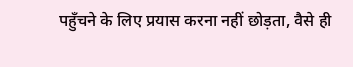पहुँचने के लिए प्रयास करना नहीं छोड़ता, वैसे ही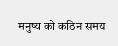मनुष्य को कठिन समय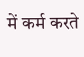में कर्म करते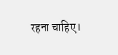रहना चाहिए।